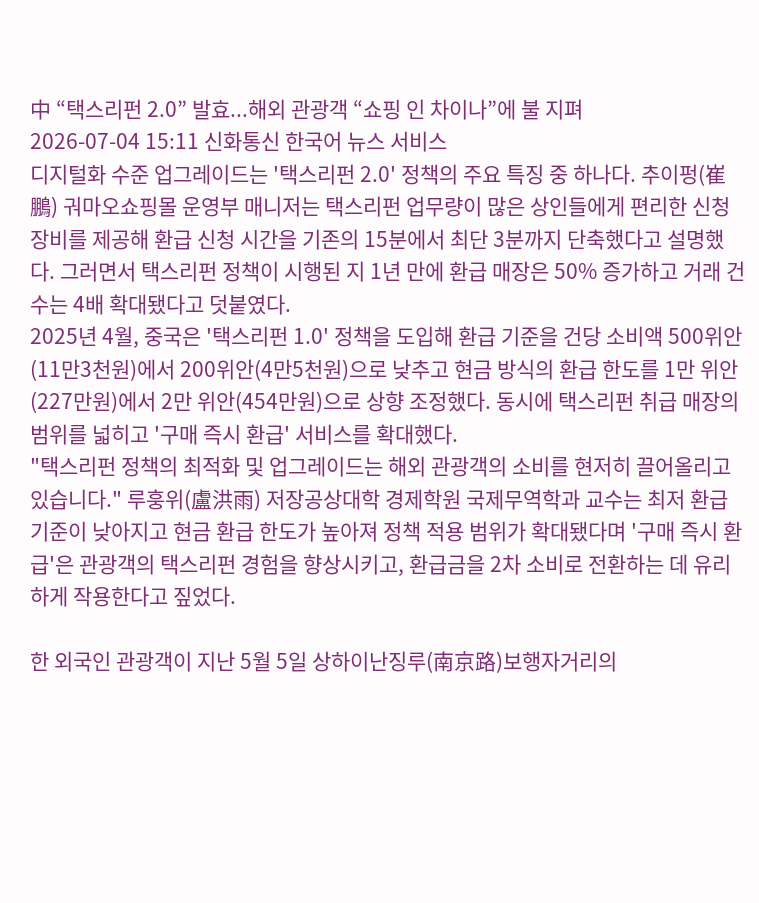中 “택스리펀 2.0” 발효...해외 관광객 “쇼핑 인 차이나”에 불 지펴
2026-07-04 15:11 신화통신 한국어 뉴스 서비스
디지털화 수준 업그레이드는 '택스리펀 2.0' 정책의 주요 특징 중 하나다. 추이펑(崔鵬) 궈마오쇼핑몰 운영부 매니저는 택스리펀 업무량이 많은 상인들에게 편리한 신청 장비를 제공해 환급 신청 시간을 기존의 15분에서 최단 3분까지 단축했다고 설명했다. 그러면서 택스리펀 정책이 시행된 지 1년 만에 환급 매장은 50% 증가하고 거래 건수는 4배 확대됐다고 덧붙였다.
2025년 4월, 중국은 '택스리펀 1.0' 정책을 도입해 환급 기준을 건당 소비액 500위안(11만3천원)에서 200위안(4만5천원)으로 낮추고 현금 방식의 환급 한도를 1만 위안(227만원)에서 2만 위안(454만원)으로 상향 조정했다. 동시에 택스리펀 취급 매장의 범위를 넓히고 '구매 즉시 환급' 서비스를 확대했다.
"택스리펀 정책의 최적화 및 업그레이드는 해외 관광객의 소비를 현저히 끌어올리고 있습니다." 루훙위(盧洪雨) 저장공상대학 경제학원 국제무역학과 교수는 최저 환급 기준이 낮아지고 현금 환급 한도가 높아져 정책 적용 범위가 확대됐다며 '구매 즉시 환급'은 관광객의 택스리펀 경험을 향상시키고, 환급금을 2차 소비로 전환하는 데 유리하게 작용한다고 짚었다.

한 외국인 관광객이 지난 5월 5일 상하이난징루(南京路)보행자거리의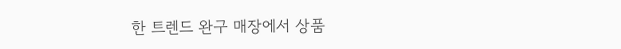한 트렌드 완구 매장에서 상품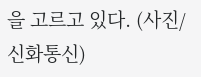을 고르고 있다. (사진/신화통신)